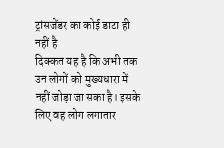ट्रांसजेंडर का कोई डाटा ही नहीं है
दिक्कत यह है कि अभी तक उन लोगों को मुख्यधारा में नहीं जोड़ा जा सका है। इसके लिए वह लोग लगातार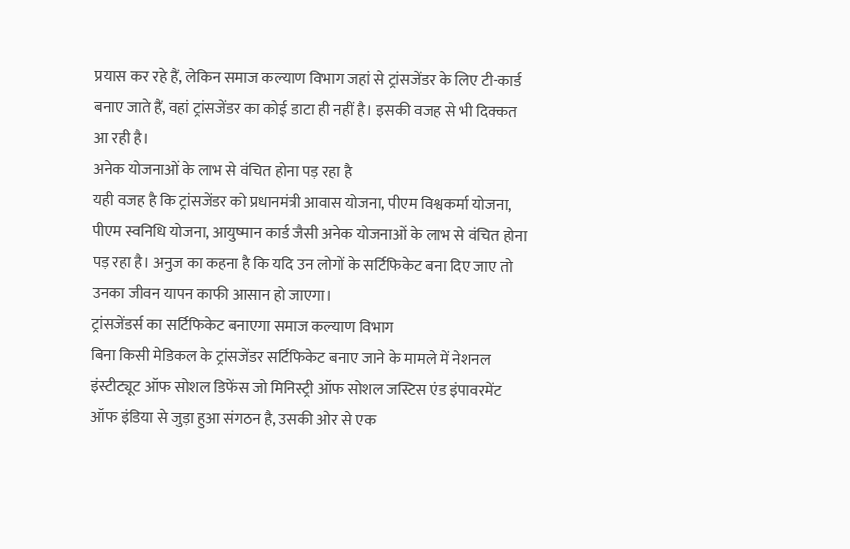प्रयास कर रहे हैं, लेकिन समाज कल्याण विभाग जहां से ट्रांसजेंडर के लिए टी-कार्ड बनाए जाते हैं, वहां ट्रांसजेंडर का कोई डाटा ही नहीं है। इसकी वजह से भी दिक्कत आ रही है।
अनेक योजनाओं के लाभ से वंचित होना पड़ रहा है
यही वजह है कि ट्रांसजेंडर को प्रधानमंत्री आवास योजना, पीएम विश्वकर्मा योजना, पीएम स्वनिधि योजना, आयुष्मान कार्ड जैसी अनेक योजनाओं के लाभ से वंचित होना पड़ रहा है। अनुज का कहना है कि यदि उन लोगों के सर्टिफिकेट बना दिए जाए तो उनका जीवन यापन काफी आसान हो जाएगा।
ट्रांसजेंडर्स का सर्टिफिकेट बनाएगा समाज कल्याण विभाग
बिना किसी मेडिकल के ट्रांसजेंडर सर्टिफिकेट बनाए जाने के मामले में नेशनल इंस्टीट्यूट ऑफ सोशल डिफेंस जो मिनिस्ट्री ऑफ सोशल जस्टिस एंड इंपावरमेंट ऑफ इंडिया से जुड़ा हुआ संगठन है, उसकी ओर से एक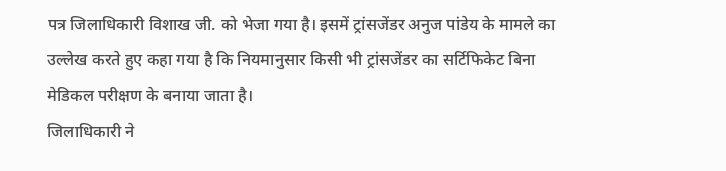पत्र जिलाधिकारी विशाख जी. को भेजा गया है। इसमें ट्रांसजेंडर अनुज पांडेय के मामले का उल्लेख करते हुए कहा गया है कि नियमानुसार किसी भी ट्रांसजेंडर का सर्टिफिकेट बिना मेडिकल परीक्षण के बनाया जाता है।
जिलाधिकारी ने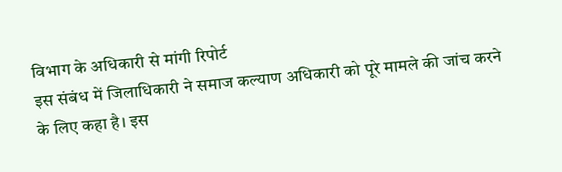विभाग के अधिकारी से मांगी रिपोर्ट
इस संबंध में जिलाधिकारी ने समाज कल्याण अधिकारी को पूरे मामले की जांच करने के लिए कहा है। इस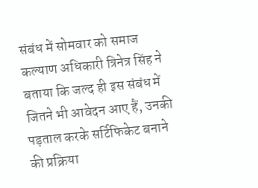संबंध में सोमवार को समाज कल्याण अधिकारी त्रिनेत्र सिंह ने बताया कि जल्द ही इस संबंध में जितने भी आवेदन आए हैं, उनकी पड़ताल करके सर्टिफिकेट बनाने की प्रक्रिया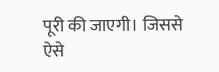पूरी की जाएगी। जिससे ऐसे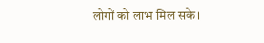लोगों को लाभ मिल सके।